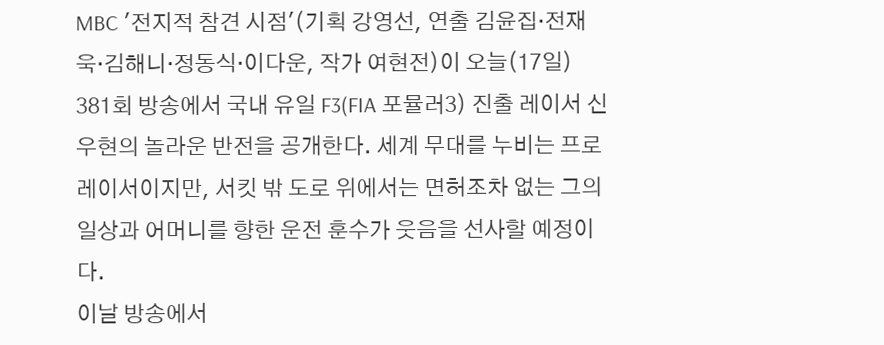MBC '전지적 참견 시점'(기획 강영선, 연출 김윤집·전재욱·김해니·정동식·이다운, 작가 여현전)이 오늘(17일) 381회 방송에서 국내 유일 F3(FIA 포뮬러3) 진출 레이서 신우현의 놀라운 반전을 공개한다. 세계 무대를 누비는 프로 레이서이지만, 서킷 밖 도로 위에서는 면허조차 없는 그의 일상과 어머니를 향한 운전 훈수가 웃음을 선사할 예정이다.
이날 방송에서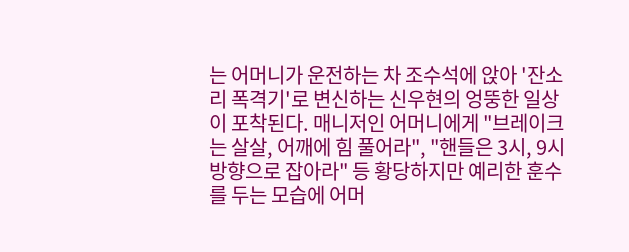는 어머니가 운전하는 차 조수석에 앉아 '잔소리 폭격기'로 변신하는 신우현의 엉뚱한 일상이 포착된다. 매니저인 어머니에게 "브레이크는 살살, 어깨에 힘 풀어라", "핸들은 3시, 9시 방향으로 잡아라" 등 황당하지만 예리한 훈수를 두는 모습에 어머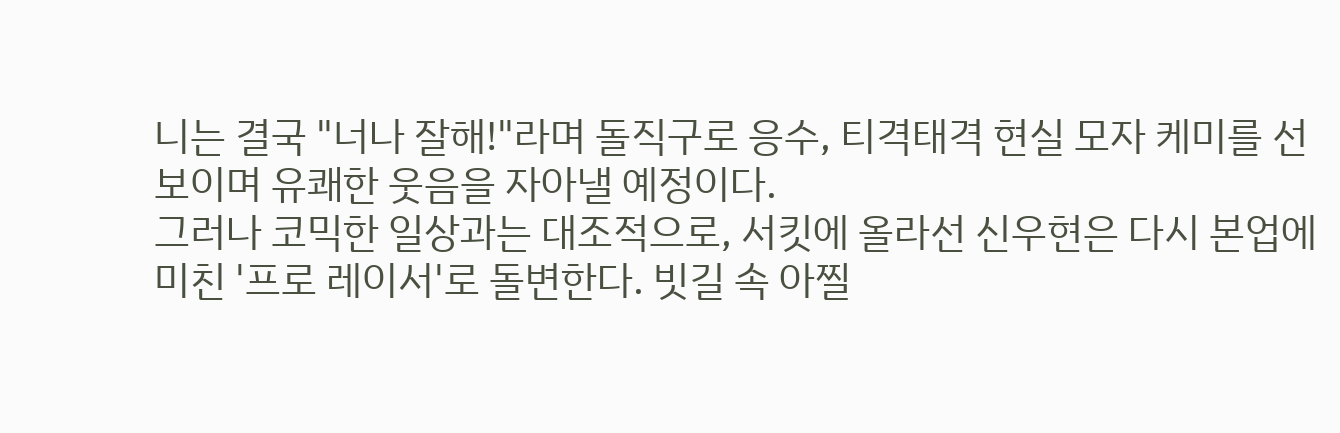니는 결국 "너나 잘해!"라며 돌직구로 응수, 티격태격 현실 모자 케미를 선보이며 유쾌한 웃음을 자아낼 예정이다.
그러나 코믹한 일상과는 대조적으로, 서킷에 올라선 신우현은 다시 본업에 미친 '프로 레이서'로 돌변한다. 빗길 속 아찔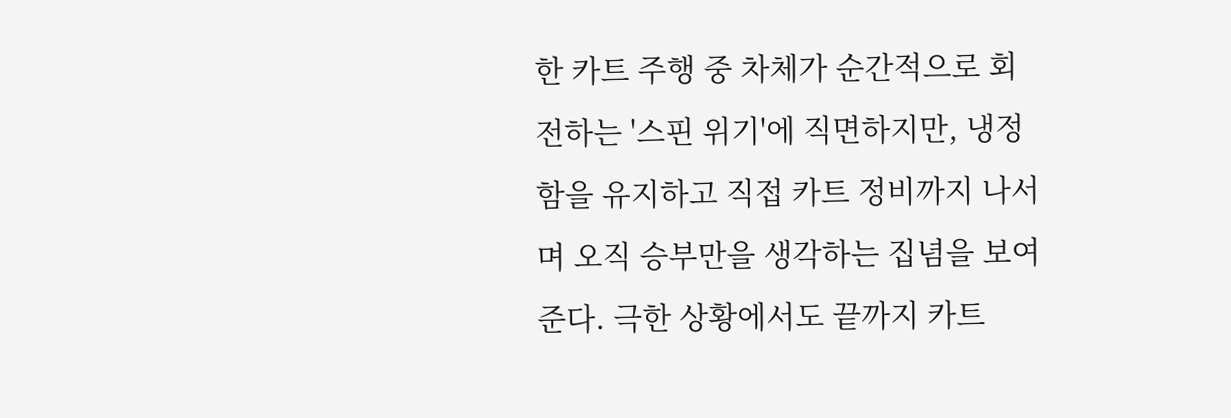한 카트 주행 중 차체가 순간적으로 회전하는 '스핀 위기'에 직면하지만, 냉정함을 유지하고 직접 카트 정비까지 나서며 오직 승부만을 생각하는 집념을 보여준다. 극한 상황에서도 끝까지 카트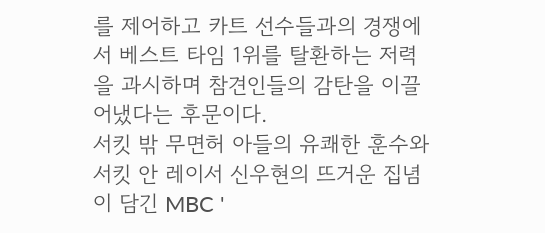를 제어하고 카트 선수들과의 경쟁에서 베스트 타임 1위를 탈환하는 저력을 과시하며 참견인들의 감탄을 이끌어냈다는 후문이다.
서킷 밖 무면허 아들의 유쾌한 훈수와 서킷 안 레이서 신우현의 뜨거운 집념이 담긴 MBC '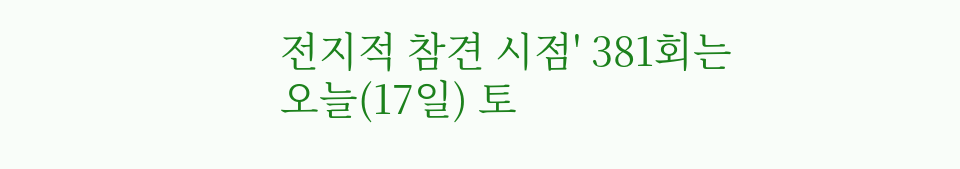전지적 참견 시점' 381회는 오늘(17일) 토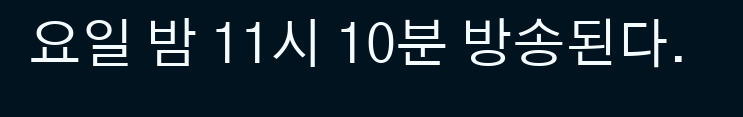요일 밤 11시 10분 방송된다.